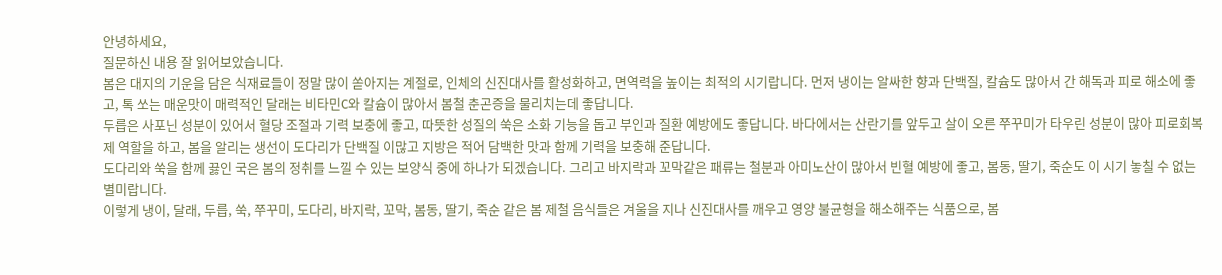안녕하세요,
질문하신 내용 잘 읽어보았습니다.
봄은 대지의 기운을 담은 식재료들이 정말 많이 쏟아지는 계절로, 인체의 신진대사를 활성화하고, 면역력을 높이는 최적의 시기랍니다. 먼저 냉이는 알싸한 향과 단백질, 칼슘도 많아서 간 해독과 피로 해소에 좋고, 톡 쏘는 매운맛이 매력적인 달래는 비타민C와 칼슘이 많아서 봄철 춘곤증을 물리치는데 좋답니다.
두릅은 사포닌 성분이 있어서 혈당 조절과 기력 보충에 좋고, 따뜻한 성질의 쑥은 소화 기능을 돕고 부인과 질환 예방에도 좋답니다. 바다에서는 산란기를 앞두고 살이 오른 쭈꾸미가 타우린 성분이 많아 피로회복제 역할을 하고, 봄을 알리는 생선이 도다리가 단백질 이많고 지방은 적어 담백한 맛과 함께 기력을 보충해 준답니다.
도다리와 쑥을 함께 끓인 국은 봄의 정취를 느낄 수 있는 보양식 중에 하나가 되겠습니다. 그리고 바지락과 꼬막같은 패류는 철분과 아미노산이 많아서 빈혈 예방에 좋고, 봄동, 딸기, 죽순도 이 시기 놓칠 수 없는 별미랍니다.
이렇게 냉이, 달래, 두릅, 쑥, 쭈꾸미, 도다리, 바지락, 꼬막, 봄동, 딸기, 죽순 같은 봄 제철 음식들은 겨울을 지나 신진대사를 깨우고 영양 불균형을 해소해주는 식품으로, 봄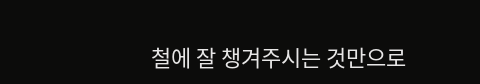철에 잘 챙겨주시는 것만으로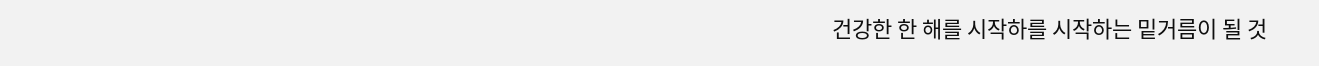건강한 한 해를 시작하를 시작하는 밑거름이 될 것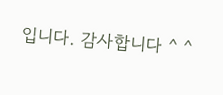입니다. 감사합니다 ^ ^